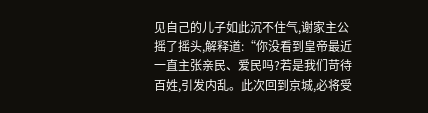见自己的儿子如此沉不住气,谢家主公摇了摇头,解释道:“你没看到皇帝最近一直主张亲民、爱民吗?若是我们苛待百姓,引发内乱。此次回到京城,必将受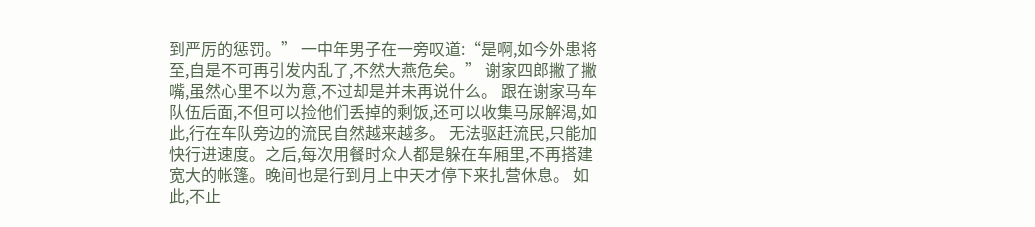到严厉的惩罚。” 一中年男子在一旁叹道:“是啊,如今外患将至,自是不可再引发内乱了,不然大燕危矣。” 谢家四郎撇了撇嘴,虽然心里不以为意,不过却是并未再说什么。 跟在谢家马车队伍后面,不但可以捡他们丢掉的剩饭,还可以收集马尿解渴,如此,行在车队旁边的流民自然越来越多。 无法驱赶流民,只能加快行进速度。之后,每次用餐时众人都是躲在车厢里,不再搭建宽大的帐篷。晚间也是行到月上中天才停下来扎营休息。 如此,不止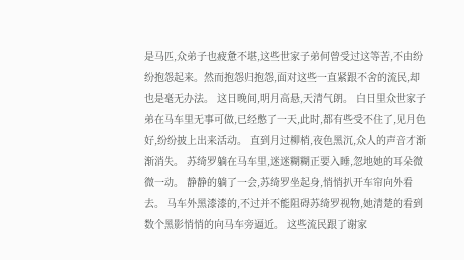是马匹,众弟子也疲惫不堪,这些世家子弟何曾受过这等苦,不由纷纷抱怨起来。然而抱怨归抱怨,面对这些一直紧跟不舍的流民,却也是毫无办法。 这日晚间,明月高悬,天清气朗。 白日里众世家子弟在马车里无事可做,已经憋了一天,此时,都有些受不住了,见月色好,纷纷披上出来活动。 直到月过柳梢,夜色黑沉,众人的声音才渐渐消失。 苏绮罗躺在马车里,迷迷糊糊正要入睡,忽地她的耳朵微微一动。 静静的躺了一会,苏绮罗坐起身,悄悄扒开车帘向外看去。 马车外黑漆漆的,不过并不能阻碍苏绮罗视物,她清楚的看到数个黑影悄悄的向马车旁逼近。 这些流民跟了谢家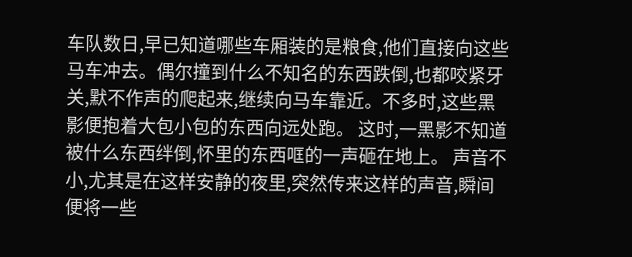车队数日,早已知道哪些车厢装的是粮食,他们直接向这些马车冲去。偶尔撞到什么不知名的东西跌倒,也都咬紧牙关,默不作声的爬起来,继续向马车靠近。不多时,这些黑影便抱着大包小包的东西向远处跑。 这时,一黑影不知道被什么东西绊倒,怀里的东西哐的一声砸在地上。 声音不小,尤其是在这样安静的夜里,突然传来这样的声音,瞬间便将一些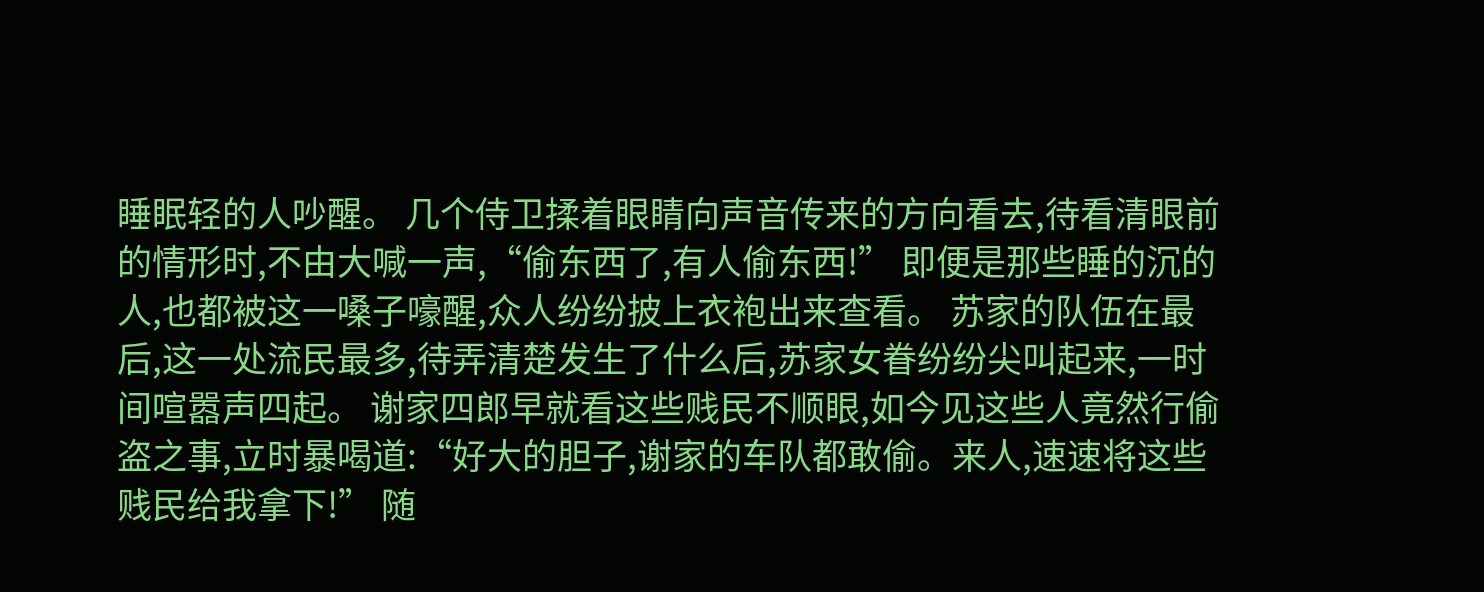睡眠轻的人吵醒。 几个侍卫揉着眼睛向声音传来的方向看去,待看清眼前的情形时,不由大喊一声,“偷东西了,有人偷东西!” 即便是那些睡的沉的人,也都被这一嗓子嚎醒,众人纷纷披上衣袍出来查看。 苏家的队伍在最后,这一处流民最多,待弄清楚发生了什么后,苏家女眷纷纷尖叫起来,一时间喧嚣声四起。 谢家四郎早就看这些贱民不顺眼,如今见这些人竟然行偷盗之事,立时暴喝道:“好大的胆子,谢家的车队都敢偷。来人,速速将这些贱民给我拿下!” 随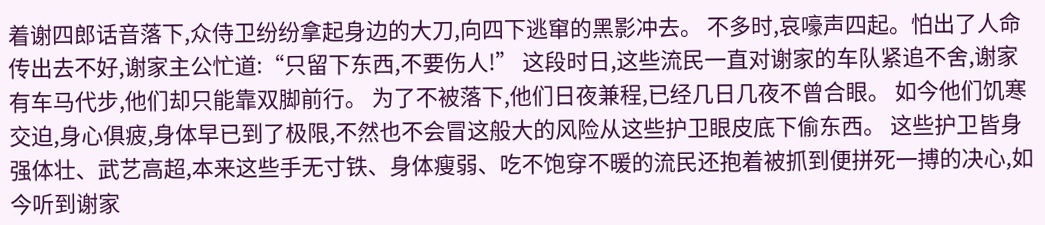着谢四郎话音落下,众侍卫纷纷拿起身边的大刀,向四下逃窜的黑影冲去。 不多时,哀嚎声四起。怕出了人命传出去不好,谢家主公忙道:“只留下东西,不要伤人!” 这段时日,这些流民一直对谢家的车队紧追不舍,谢家有车马代步,他们却只能靠双脚前行。 为了不被落下,他们日夜兼程,已经几日几夜不曾合眼。 如今他们饥寒交迫,身心俱疲,身体早已到了极限,不然也不会冒这般大的风险从这些护卫眼皮底下偷东西。 这些护卫皆身强体壮、武艺高超,本来这些手无寸铁、身体瘦弱、吃不饱穿不暖的流民还抱着被抓到便拼死一搏的决心,如今听到谢家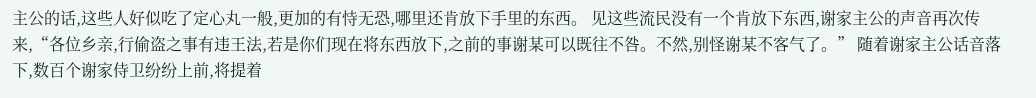主公的话,这些人好似吃了定心丸一般,更加的有恃无恐,哪里还肯放下手里的东西。 见这些流民没有一个肯放下东西,谢家主公的声音再次传来,“各位乡亲,行偷盗之事有违王法,若是你们现在将东西放下,之前的事谢某可以既往不咎。不然,别怪谢某不客气了。” 随着谢家主公话音落下,数百个谢家侍卫纷纷上前,将提着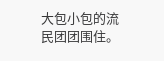大包小包的流民团团围住。